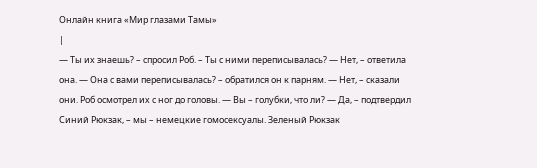Онлайн книга «Мир глазами Тамы»
|
— Ты их знаешь? – спросил Роб. – Ты с ними переписывалась? — Нет, – ответила она. — Она с вами переписывалась? – обратился он к парням. — Нет, – сказали они. Роб осмотрел их с ног до головы. — Вы – голубки, что ли? — Да, – подтвердил Синий Рюкзак, – мы – немецкие гомосексуалы. Зеленый Рюкзак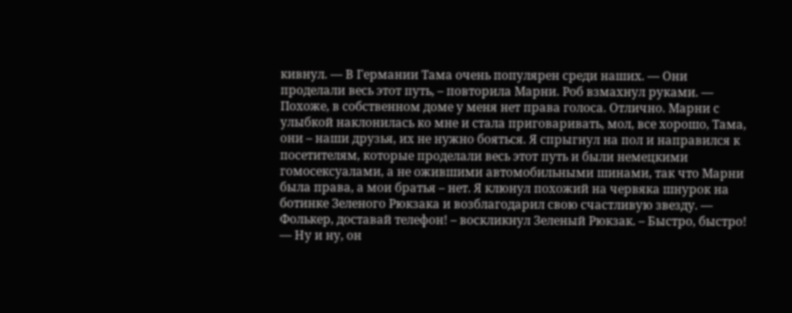кивнул. — В Германии Тама очень популярен среди наших. — Они проделали весь этот путь, – повторила Марни. Роб взмахнул руками. — Похоже, в собственном доме у меня нет права голоса. Отлично. Марни с улыбкой наклонилась ко мне и стала приговаривать, мол, все хорошо, Тама, они – наши друзья, их не нужно бояться. Я спрыгнул на пол и направился к посетителям, которые проделали весь этот путь и были немецкими гомосексуалами, а не ожившими автомобильными шинами, так что Марни была права, а мои братья – нет. Я клюнул похожий на червяка шнурок на ботинке Зеленого Рюкзака и возблагодарил свою счастливую звезду. — Фолькер, доставай телефон! – воскликнул Зеленый Рюкзак. – Быстро, быстро! — Ну и ну, он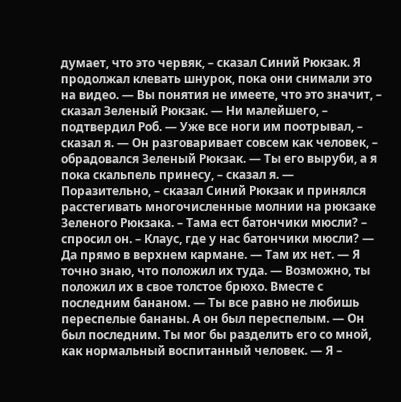думает, что это червяк, – сказал Синий Рюкзак. Я продолжал клевать шнурок, пока они снимали это на видео. — Вы понятия не имеете, что это значит, – сказал Зеленый Рюкзак. — Ни малейшего, – подтвердил Роб. — Уже все ноги им поотрывал, – сказал я. — Он разговаривает совсем как человек, – обрадовался Зеленый Рюкзак. — Ты его выруби, а я пока скальпель принесу, – сказал я. — Поразительно, – сказал Синий Рюкзак и принялся расстегивать многочисленные молнии на рюкзаке Зеленого Рюкзака. – Тама ест батончики мюсли? – спросил он. – Клаус, где у нас батончики мюсли? — Да прямо в верхнем кармане. — Там их нет. — Я точно знаю, что положил их туда. — Возможно, ты положил их в свое толстое брюхо. Вместе с последним бананом. — Ты все равно не любишь переспелые бананы. А он был переспелым. — Он был последним. Ты мог бы разделить его со мной, как нормальный воспитанный человек. — Я –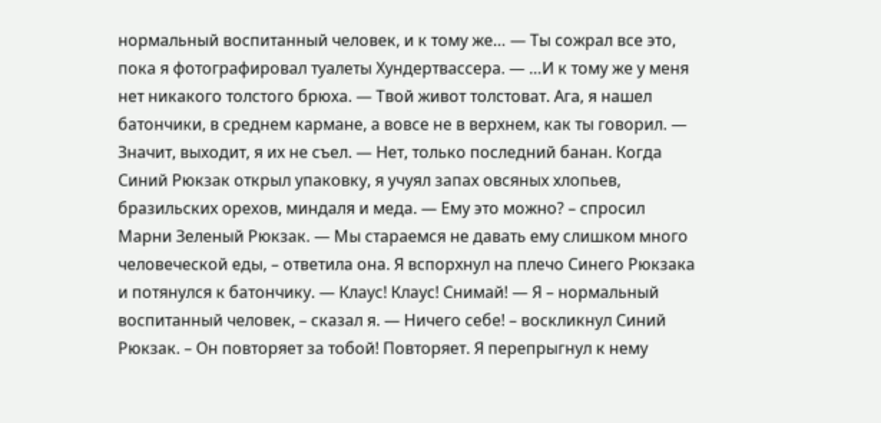нормальный воспитанный человек, и к тому же… — Ты сожрал все это, пока я фотографировал туалеты Хундертвассера. — …И к тому же у меня нет никакого толстого брюха. — Твой живот толстоват. Ага, я нашел батончики, в среднем кармане, а вовсе не в верхнем, как ты говорил. — Значит, выходит, я их не съел. — Нет, только последний банан. Когда Синий Рюкзак открыл упаковку, я учуял запах овсяных хлопьев, бразильских орехов, миндаля и меда. — Ему это можно? – спросил Марни Зеленый Рюкзак. — Мы стараемся не давать ему слишком много человеческой еды, – ответила она. Я вспорхнул на плечо Синего Рюкзака и потянулся к батончику. — Клаус! Клаус! Снимай! — Я – нормальный воспитанный человек, – сказал я. — Ничего себе! – воскликнул Синий Рюкзак. – Он повторяет за тобой! Повторяет. Я перепрыгнул к нему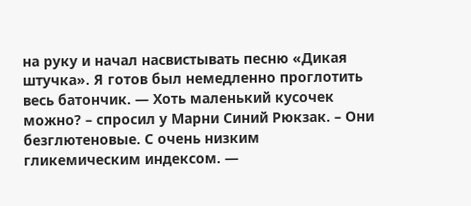на руку и начал насвистывать песню «Дикая штучка». Я готов был немедленно проглотить весь батончик. — Хоть маленький кусочек можно? – спросил у Марни Синий Рюкзак. – Они безглютеновые. С очень низким гликемическим индексом. —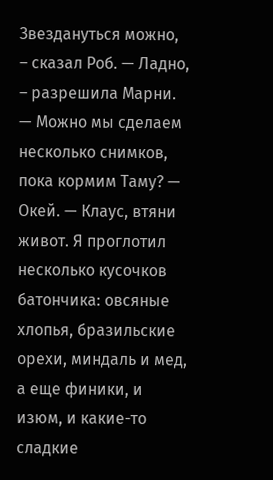Звездануться можно, – сказал Роб. — Ладно, – разрешила Марни. — Можно мы сделаем несколько снимков, пока кормим Таму? — Окей. — Клаус, втяни живот. Я проглотил несколько кусочков батончика: овсяные хлопья, бразильские орехи, миндаль и мед, а еще финики, и изюм, и какие-то сладкие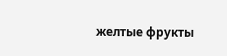желтые фрукты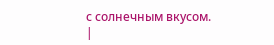с солнечным вкусом. |